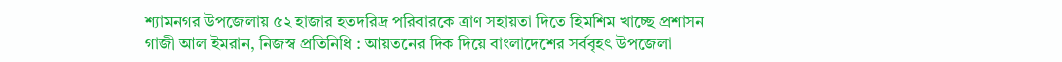শ্যামনগর উপজেলায় ৫২ হাজার হতদরিদ্র পরিবারকে ত্রাণ সহায়তা দিতে হিমশিম খাচ্ছে প্রশাসন
গাজী আল ইমরান, নিজস্ব প্রতিনিধি : আয়তনের দিক দিয়ে বাংলাদেশের সর্ববৃহৎ উপজেলা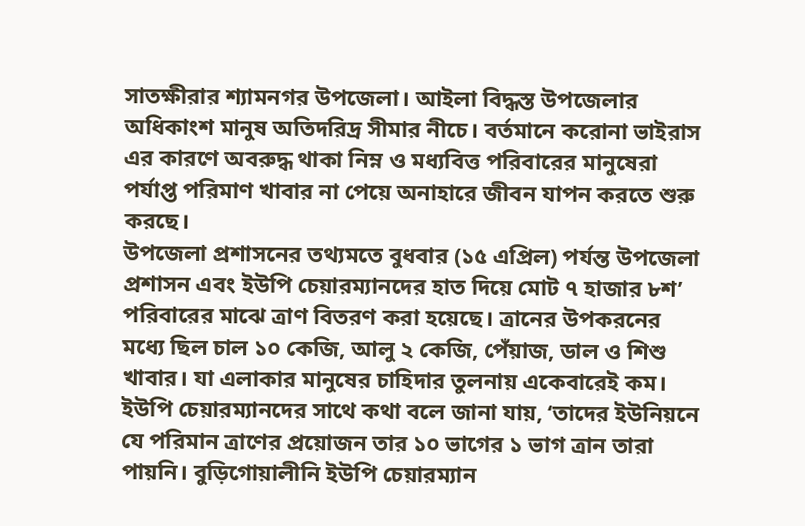সাতক্ষীরার শ্যামনগর উপজেলা। আইলা বিদ্ধস্ত উপজেলার অধিকাংশ মানুষ অতিদরিদ্র সীমার নীচে। বর্তমানে করোনা ভাইরাস এর কারণে অবরুদ্ধ থাকা নিম্ন ও মধ্যবিত্ত পরিবারের মানুষেরা পর্যাপ্ত পরিমাণ খাবার না পেয়ে অনাহারে জীবন যাপন করতে শুরু করছে।
উপজেলা প্রশাসনের তথ্যমতে বুধবার (১৫ এপ্রিল) পর্যন্ত উপজেলা প্রশাসন এবং ইউপি চেয়ারম্যানদের হাত দিয়ে মোট ৭ হাজার ৮শ’ পরিবারের মাঝে ত্রাণ বিতরণ করা হয়েছে। ত্রানের উপকরনের মধ্যে ছিল চাল ১০ কেজি, আলু ২ কেজি, পেঁয়াজ, ডাল ও শিশু খাবার। যা এলাকার মানুষের চাহিদার তুলনায় একেবারেই কম।
ইউপি চেয়ারম্যানদের সাথে কথা বলে জানা যায়, ‘তাদের ইউনিয়নে যে পরিমান ত্রাণের প্রয়োজন তার ১০ ভাগের ১ ভাগ ত্রান তারা পায়নি। বুড়িগোয়ালীনি ইউপি চেয়ারম্যান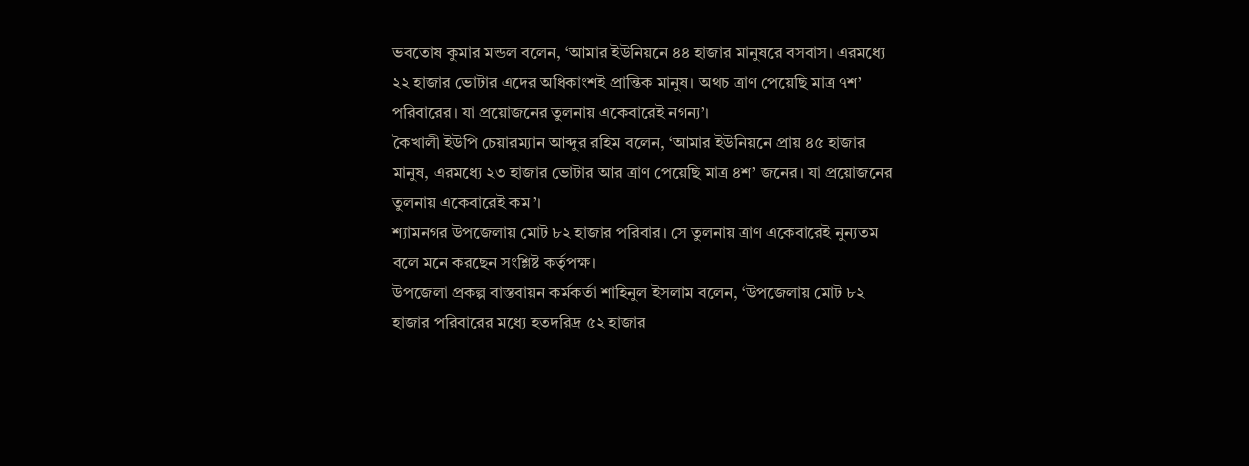ভবতোষ কুমার মন্ডল বলেন, ‘আমার ইউনিয়নে ৪৪ হাজার মানুষরে বসবাস। এরমধ্যে ২২ হাজার ভোটার এদের অধিকাংশই প্রান্তিক মানুষ। অথচ ত্রাণ পেয়েছি মাত্র ৭শ’ পরিবারের। যা প্রয়োজনের তুলনায় একেবারেই নগন্য’।
কৈখালী ইউপি চেয়ারম্যান আব্দুর রহিম বলেন, ‘আমার ইউনিয়নে প্রায় ৪৫ হাজার মানুষ, এরমধ্যে ২৩ হাজার ভোটার আর ত্রাণ পেয়েছি মাত্র ৪শ’ জনের। যা প্রয়োজনের তুলনায় একেবারেই কম’।
শ্যামনগর উপজেলায় মোট ৮২ হাজার পরিবার। সে তুলনায় ত্রাণ একেবারেই নুন্যতম বলে মনে করছেন সংশ্লিষ্ট কর্তৃপক্ষ।
উপজেলা প্রকল্প বাস্তবায়ন কর্মকর্তা শাহিনুল ইসলাম বলেন, ‘উপজেলায় মোট ৮২ হাজার পরিবারের মধ্যে হতদরিদ্র ৫২ হাজার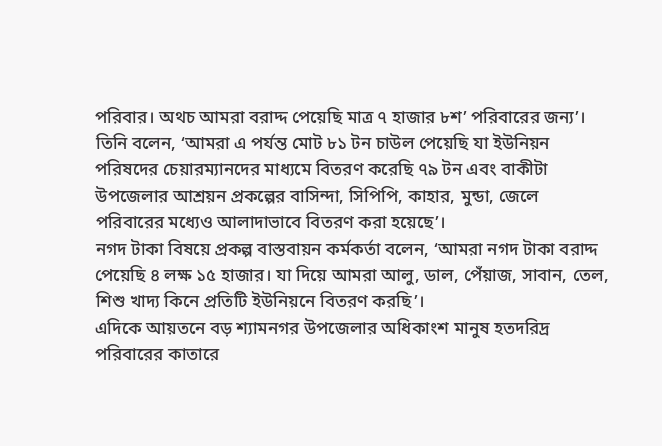পরিবার। অথচ আমরা বরাদ্দ পেয়েছি মাত্র ৭ হাজার ৮শ’ পরিবারের জন্য’।
তিনি বলেন, ‘আমরা এ পর্যন্ত মোট ৮১ টন চাউল পেয়েছি যা ইউনিয়ন পরিষদের চেয়ারম্যানদের মাধ্যমে বিতরণ করেছি ৭৯ টন এবং বাকীটা উপজেলার আশ্রয়ন প্রকল্পের বাসিন্দা, সিপিপি, কাহার, মুন্ডা, জেলে পরিবারের মধ্যেও আলাদাভাবে বিতরণ করা হয়েছে’।
নগদ টাকা বিষয়ে প্রকল্প বাস্তবায়ন কর্মকর্তা বলেন, ‘আমরা নগদ টাকা বরাদ্দ পেয়েছি ৪ লক্ষ ১৫ হাজার। যা দিয়ে আমরা আলু, ডাল, পেঁয়াজ, সাবান, তেল, শিশু খাদ্য কিনে প্রতিটি ইউনিয়নে বিতরণ করছি’।
এদিকে আয়তনে বড় শ্যামনগর উপজেলার অধিকাংশ মানুষ হতদরিদ্র পরিবারের কাতারে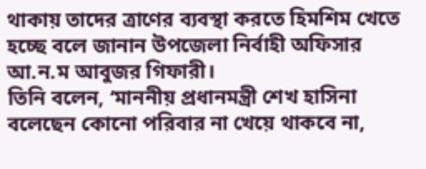থাকায় তাদের ত্রাণের ব্যবস্থা করতে হিমশিম খেতে হচ্ছে বলে জানান উপজেলা নির্বাহী অফিসার আ.ন.ম আবুজর গিফারী।
তিনি বলেন, ‘মাননীয় প্রধানমন্ত্রী শেখ হাসিনা বলেছেন কোনো পরিবার না খেয়ে থাকবে না,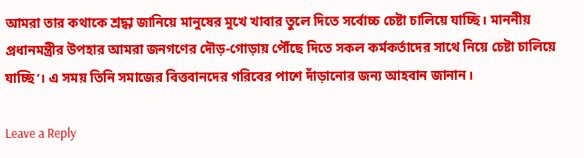আমরা তার কথাকে শ্রদ্ধা জানিয়ে মানুষের মুখে খাবার তুলে দিতে সর্বোচ্চ চেষ্টা চালিয়ে যাচ্ছি। মাননীয় প্রধানমন্ত্রীর উপহার আমরা জনগণের দৌড়-গোড়ায় পৌঁছে দিতে সকল কর্মকর্তাদের সাথে নিয়ে চেষ্টা চালিয়ে যাচ্ছি’। এ সময় তিনি সমাজের বিত্তবানদের গরিবের পাশে দাঁড়ানোর জন্য আহবান জানান।

Leave a Reply